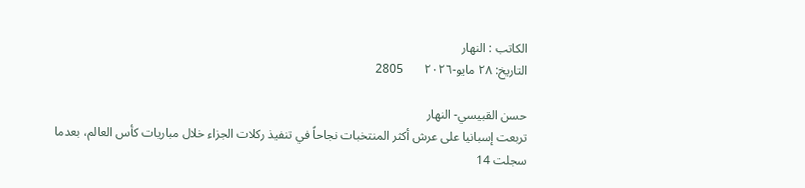الكاتب : النهار
التاريخ: ٢٨ مايو-٢٠٢٦       2805

حسن القبيسي- النهار
تربعت إسبانيا على عرش أكثر المنتخبات نجاحاً في تنفيذ ركلات الجزاء خلال مباريات كأس العالم، بعدما سجلت 14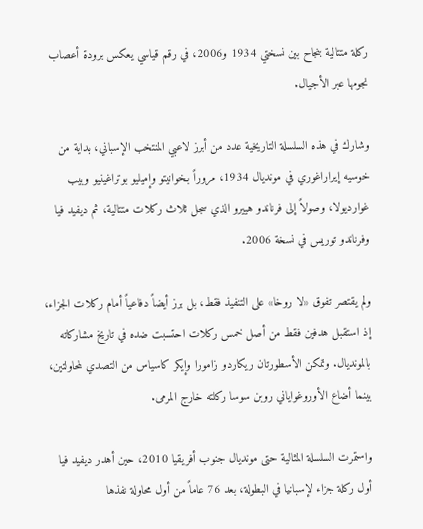ركلة متتالية بنجاح بين نسختي 1934 و2006، في رقم قياسي يعكس برودة أعصاب نجومها عبر الأجيال.

وشارك في هذه السلسلة التاريخية عدد من أبرز لاعبي المنتخب الإسباني، بداية من خوسيه إيراراغوري في مونديال 1934، مروراً بـخوانيتو وإميليو بوتراغينيو وبيب غوارديولا، وصولاً إلى فرناندو هييرو الذي سجل ثلاث ركلات متتالية، ثم ديفيد فيا وفرناندو توريس في نسخة 2006.

ولم يقتصر تفوق «لا روخا» على التنفيذ فقط، بل برز أيضاً دفاعياً أمام ركلات الجزاء، إذ استقبل هدفين فقط من أصل خمس ركلات احتسبت ضده في تاريخ مشاركاته بالمونديال. وتمكن الأسطورتان ريكاردو زامورا وإيكر كاسياس من التصدي لمحاولتين، بينما أضاع الأوروغواياني روبن سوسا ركلته خارج المرمى.

واستمرت السلسلة المثالية حتى مونديال جنوب أفريقيا 2010، حين أهدر ديفيد فيا أول ركلة جزاء لإسبانيا في البطولة، بعد 76 عاماً من أول محاولة نفذها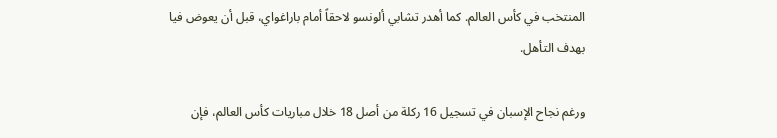المنتخب في كأس العالم. كما أهدر تشابي ألونسو لاحقاً أمام باراغواي، قبل أن يعوض فيا بهدف التأهل.

ورغم نجاح الإسبان في تسجيل 16 ركلة من أصل 18 خلال مباريات كأس العالم، فإن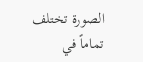الصورة تختلف تماماً في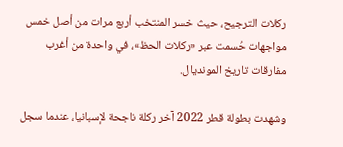ركلات الترجيح، حيث خسر المنتخب أربع مرات من أصل خمس مواجهات حُسمت عبر «ركلات الحظ»، في واحدة من أغرب مفارقات تاريخ المونديال.

وشهدت بطولة قطر 2022 آخر ركلة ناجحة لإسبانيا، عندما سجل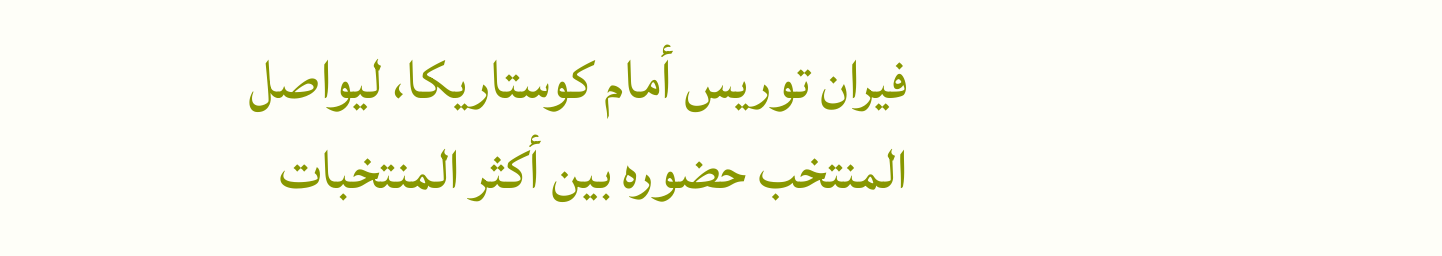فيران توريس أمام كوستاريكا، ليواصل المنتخب حضوره بين أكثر المنتخبات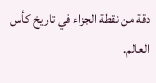دقة من نقطة الجزاء في تاريخ كأس العالم.